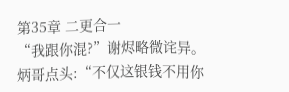第35章 二更合一
“我跟你混?”谢烬略微诧异。
炳哥点头:“不仅这银钱不用你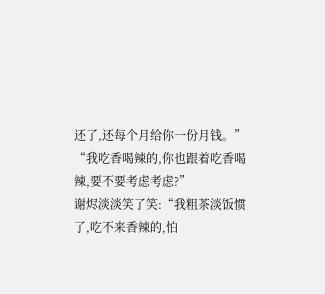还了,还每个月给你一份月钱。”
“我吃香喝辣的,你也跟着吃香喝辣,要不要考虑考虑?”
谢烬淡淡笑了笑:“我粗茶淡饭惯了,吃不来香辣的,怕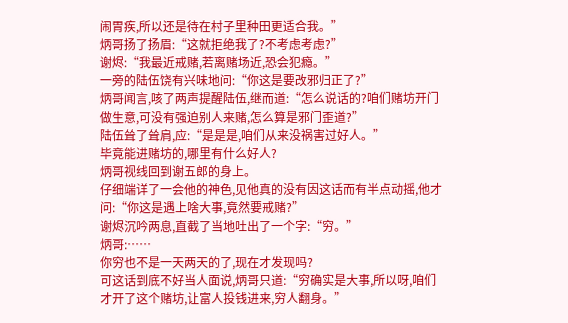闹胃疾,所以还是待在村子里种田更适合我。”
炳哥扬了扬眉:“这就拒绝我了?不考虑考虑?”
谢烬:“我最近戒赌,若离赌场近,恐会犯瘾。”
一旁的陆伍饶有兴味地问:“你这是要改邪归正了?”
炳哥闻言,咳了两声提醒陆伍,继而道:“怎么说话的?咱们赌坊开门做生意,可没有强迫别人来赌,怎么算是邪门歪道?”
陆伍耸了耸肩,应:“是是是,咱们从来没祸害过好人。”
毕竟能进赌坊的,哪里有什么好人?
炳哥视线回到谢五郎的身上。
仔细端详了一会他的神色,见他真的没有因这话而有半点动摇,他才问:“你这是遇上啥大事,竟然要戒赌?”
谢烬沉吟两息,直截了当地吐出了一个字:“穷。”
炳哥:……
你穷也不是一天两天的了,现在才发现吗?
可这话到底不好当人面说,炳哥只道:“穷确实是大事,所以呀,咱们才开了这个赌坊,让富人投钱进来,穷人翻身。”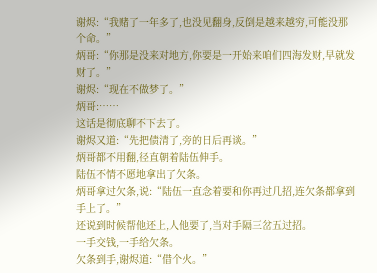谢烬:“我赌了一年多了,也没见翻身,反倒是越来越穷,可能没那个命。”
炳哥:“你那是没来对地方,你要是一开始来咱们四海发财,早就发财了。”
谢烬:“现在不做梦了。”
炳哥:……
这话是彻底聊不下去了。
谢烬又道:“先把债清了,旁的日后再谈。”
炳哥都不用翻,径直朝着陆伍伸手。
陆伍不情不愿地拿出了欠条。
炳哥拿过欠条,说:“陆伍一直念着要和你再过几招,连欠条都拿到手上了。”
还说到时候帮他还上,人他要了,当对手隔三岔五过招。
一手交钱,一手给欠条。
欠条到手,谢烬道:“借个火。”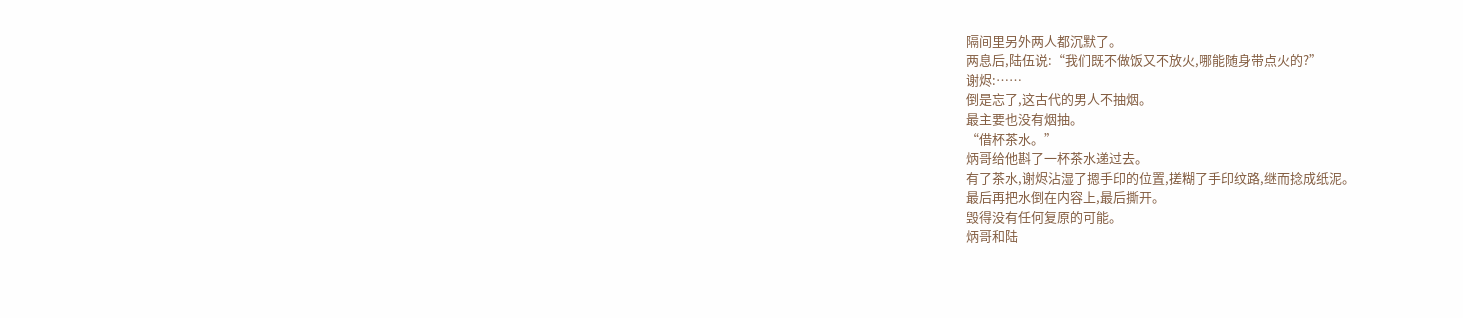隔间里另外两人都沉默了。
两息后,陆伍说:“我们既不做饭又不放火,哪能随身带点火的?”
谢烬:……
倒是忘了,这古代的男人不抽烟。
最主要也没有烟抽。
“借杯茶水。”
炳哥给他斟了一杯茶水递过去。
有了茶水,谢烬沾湿了摁手印的位置,搓糊了手印纹路,继而捻成纸泥。
最后再把水倒在内容上,最后撕开。
毁得没有任何复原的可能。
炳哥和陆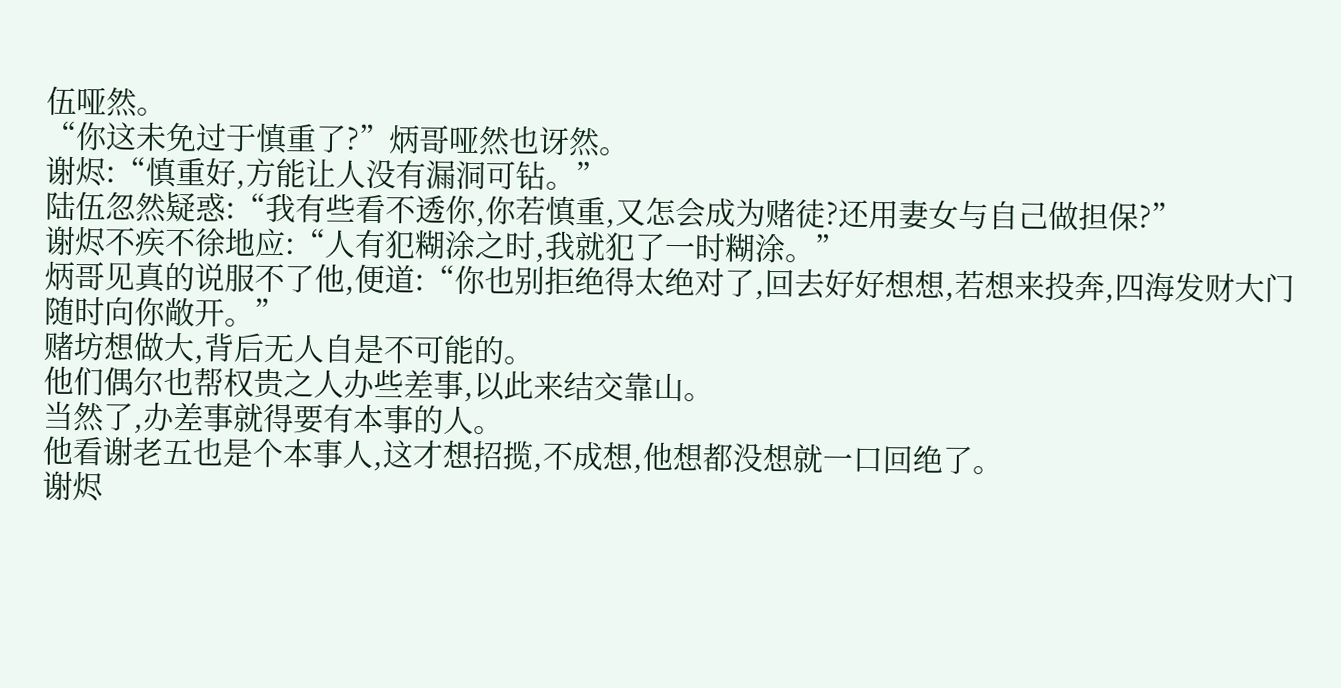伍哑然。
“你这未免过于慎重了?”炳哥哑然也讶然。
谢烬:“慎重好,方能让人没有漏洞可钻。”
陆伍忽然疑惑:“我有些看不透你,你若慎重,又怎会成为赌徒?还用妻女与自己做担保?”
谢烬不疾不徐地应:“人有犯糊涂之时,我就犯了一时糊涂。”
炳哥见真的说服不了他,便道:“你也别拒绝得太绝对了,回去好好想想,若想来投奔,四海发财大门随时向你敞开。”
赌坊想做大,背后无人自是不可能的。
他们偶尔也帮权贵之人办些差事,以此来结交靠山。
当然了,办差事就得要有本事的人。
他看谢老五也是个本事人,这才想招揽,不成想,他想都没想就一口回绝了。
谢烬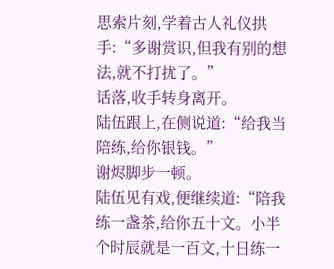思索片刻,学着古人礼仪拱手:“多谢赏识,但我有别的想法,就不打扰了。”
话落,收手转身离开。
陆伍跟上,在侧说道:“给我当陪练,给你银钱。”
谢烬脚步一顿。
陆伍见有戏,便继续道:“陪我练一盏茶,给你五十文。小半个时辰就是一百文,十日练一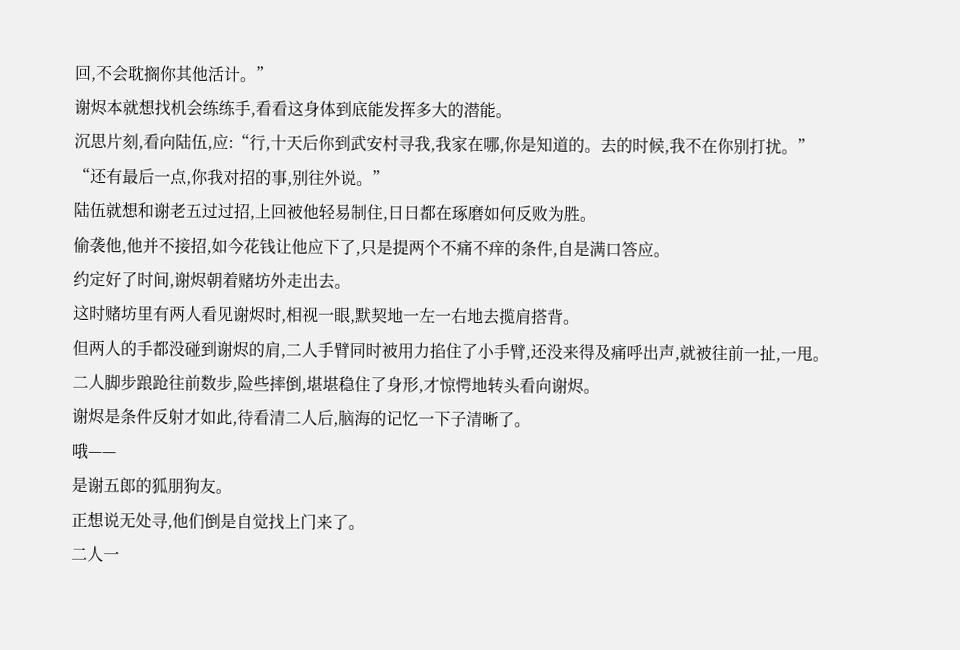回,不会耽搁你其他活计。”
谢烬本就想找机会练练手,看看这身体到底能发挥多大的潜能。
沉思片刻,看向陆伍,应:“行,十天后你到武安村寻我,我家在哪,你是知道的。去的时候,我不在你别打扰。”
“还有最后一点,你我对招的事,别往外说。”
陆伍就想和谢老五过过招,上回被他轻易制住,日日都在琢磨如何反败为胜。
偷袭他,他并不接招,如今花钱让他应下了,只是提两个不痛不痒的条件,自是满口答应。
约定好了时间,谢烬朝着赌坊外走出去。
这时赌坊里有两人看见谢烬时,相视一眼,默契地一左一右地去揽肩搭背。
但两人的手都没碰到谢烬的肩,二人手臂同时被用力掐住了小手臂,还没来得及痛呼出声,就被往前一扯,一甩。
二人脚步踉跄往前数步,险些摔倒,堪堪稳住了身形,才惊愕地转头看向谢烬。
谢烬是条件反射才如此,待看清二人后,脑海的记忆一下子清晰了。
哦——
是谢五郎的狐朋狗友。
正想说无处寻,他们倒是自觉找上门来了。
二人一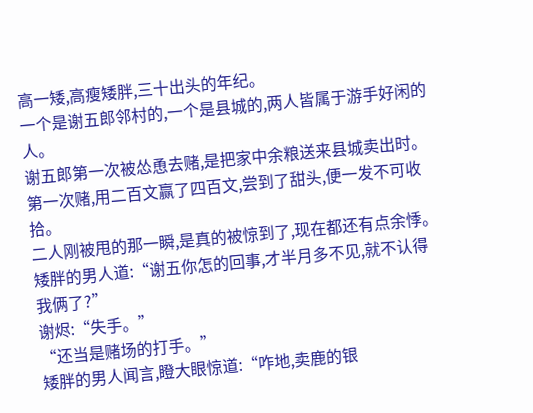高一矮,高瘦矮胖,三十出头的年纪。
一个是谢五郎邻村的,一个是县城的,两人皆属于游手好闲的人。
谢五郎第一次被怂恿去赌,是把家中余粮送来县城卖出时。
第一次赌,用二百文赢了四百文,尝到了甜头,便一发不可收拾。
二人刚被甩的那一瞬,是真的被惊到了,现在都还有点余悸。
矮胖的男人道:“谢五你怎的回事,才半月多不见,就不认得我俩了?”
谢烬:“失手。”
“还当是赌场的打手。”
矮胖的男人闻言,瞪大眼惊道:“咋地,卖鹿的银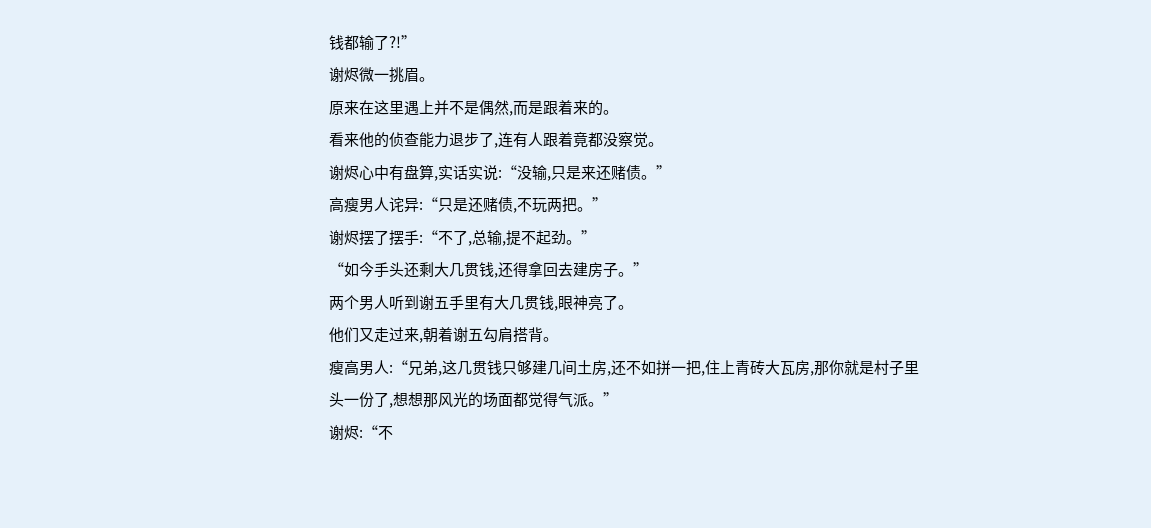钱都输了?!”
谢烬微一挑眉。
原来在这里遇上并不是偶然,而是跟着来的。
看来他的侦查能力退步了,连有人跟着竟都没察觉。
谢烬心中有盘算,实话实说:“没输,只是来还赌债。”
高瘦男人诧异:“只是还赌债,不玩两把。”
谢烬摆了摆手:“不了,总输,提不起劲。”
“如今手头还剩大几贯钱,还得拿回去建房子。”
两个男人听到谢五手里有大几贯钱,眼神亮了。
他们又走过来,朝着谢五勾肩搭背。
瘦高男人:“兄弟,这几贯钱只够建几间土房,还不如拼一把,住上青砖大瓦房,那你就是村子里头一份了,想想那风光的场面都觉得气派。”
谢烬:“不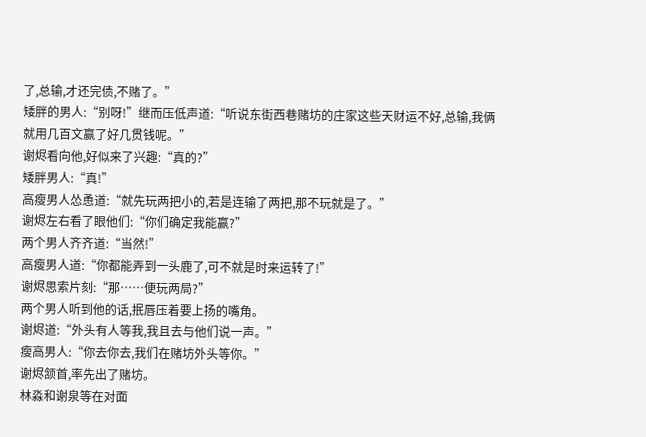了,总输,才还完债,不赌了。”
矮胖的男人:“别呀!”继而压低声道:“听说东街西巷赌坊的庄家这些天财运不好,总输,我俩就用几百文赢了好几贯钱呢。”
谢烬看向他,好似来了兴趣:“真的?”
矮胖男人:“真!”
高瘦男人怂恿道:“就先玩两把小的,若是连输了两把,那不玩就是了。”
谢烬左右看了眼他们:“你们确定我能赢?”
两个男人齐齐道:“当然!”
高瘦男人道:“你都能弄到一头鹿了,可不就是时来运转了!”
谢烬思索片刻:“那……便玩两局?”
两个男人听到他的话,抿唇压着要上扬的嘴角。
谢烬道:“外头有人等我,我且去与他们说一声。”
瘦高男人:“你去你去,我们在赌坊外头等你。”
谢烬颔首,率先出了赌坊。
林淼和谢泉等在对面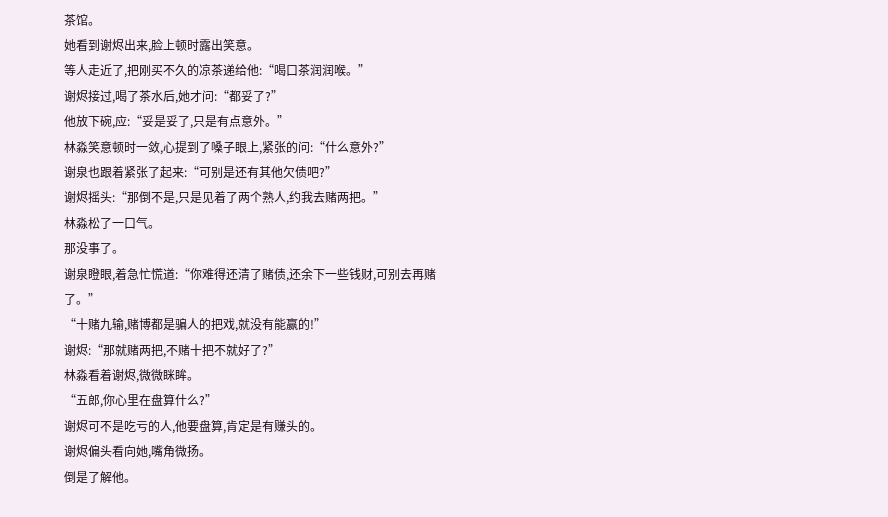茶馆。
她看到谢烬出来,脸上顿时露出笑意。
等人走近了,把刚买不久的凉茶递给他:“喝口茶润润喉。”
谢烬接过,喝了茶水后,她才问:“都妥了?”
他放下碗,应:“妥是妥了,只是有点意外。”
林淼笑意顿时一敛,心提到了嗓子眼上,紧张的问:“什么意外?”
谢泉也跟着紧张了起来:“可别是还有其他欠债吧?”
谢烬摇头:“那倒不是,只是见着了两个熟人,约我去赌两把。”
林淼松了一口气。
那没事了。
谢泉瞪眼,着急忙慌道:“你难得还清了赌债,还余下一些钱财,可别去再赌了。”
“十赌九输,赌博都是骗人的把戏,就没有能赢的!”
谢烬:“那就赌两把,不赌十把不就好了?”
林淼看着谢烬,微微眯眸。
“五郎,你心里在盘算什么?”
谢烬可不是吃亏的人,他要盘算,肯定是有赚头的。
谢烬偏头看向她,嘴角微扬。
倒是了解他。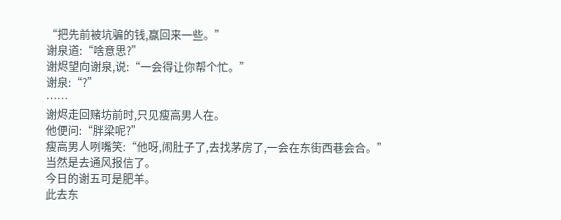“把先前被坑骗的钱,赢回来一些。”
谢泉道:“啥意思?”
谢烬望向谢泉,说:“一会得让你帮个忙。”
谢泉:“?”
……
谢烬走回赌坊前时,只见瘦高男人在。
他便问:“胖梁呢?”
瘦高男人咧嘴笑:“他呀,闹肚子了,去找茅房了,一会在东街西巷会合。”
当然是去通风报信了。
今日的谢五可是肥羊。
此去东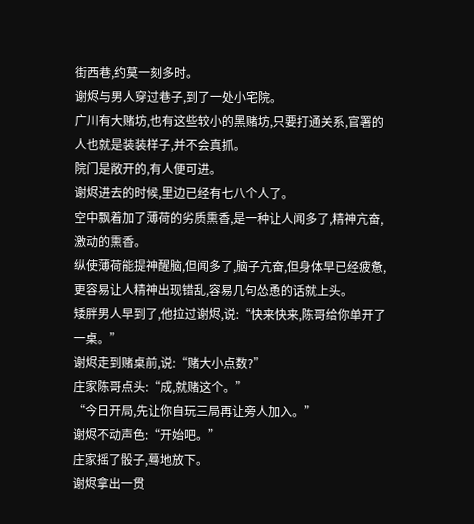街西巷,约莫一刻多时。
谢烬与男人穿过巷子,到了一处小宅院。
广川有大赌坊,也有这些较小的黑赌坊,只要打通关系,官署的人也就是装装样子,并不会真抓。
院门是敞开的,有人便可进。
谢烬进去的时候,里边已经有七八个人了。
空中飘着加了薄荷的劣质熏香,是一种让人闻多了,精神亢奋,激动的熏香。
纵使薄荷能提神醒脑,但闻多了,脑子亢奋,但身体早已经疲惫,更容易让人精神出现错乱,容易几句怂恿的话就上头。
矮胖男人早到了,他拉过谢烬,说:“快来快来,陈哥给你单开了一桌。”
谢烬走到赌桌前,说:“赌大小点数?”
庄家陈哥点头:“成,就赌这个。”
“今日开局,先让你自玩三局再让旁人加入。”
谢烬不动声色:“开始吧。”
庄家摇了骰子,蓦地放下。
谢烬拿出一贯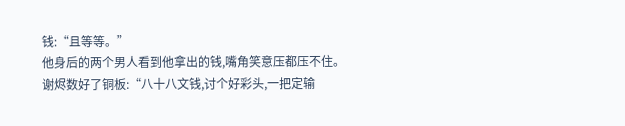钱:“且等等。”
他身后的两个男人看到他拿出的钱,嘴角笑意压都压不住。
谢烬数好了铜板:“八十八文钱,讨个好彩头,一把定输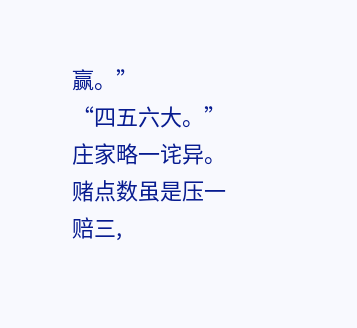赢。”
“四五六大。”
庄家略一诧异。
赌点数虽是压一赔三,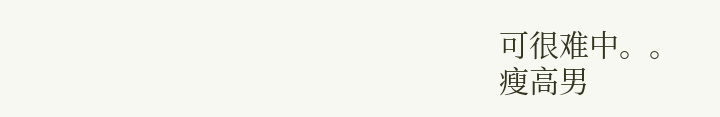可很难中。。
瘦高男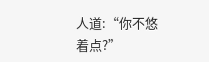人道:“你不悠着点?”